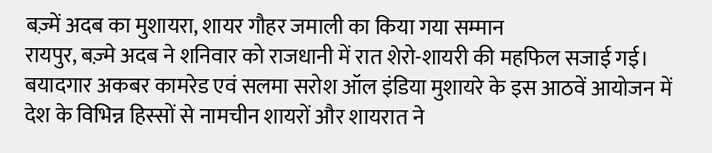बज़्में अदब का मुशायरा, शायर गौहर जमाली का किया गया सम्मान
रायपुर, बज़्मे अदब ने शनिवार को राजधानी में रात शेरो-शायरी की महफिल सजाई गई। बयादगार अकबर कामरेड एवं सलमा सरोश ऑल इंडिया मुशायरे के इस आठवें आयोजन में देश के विभिन्न हिस्सों से नामचीन शायरों और शायरात ने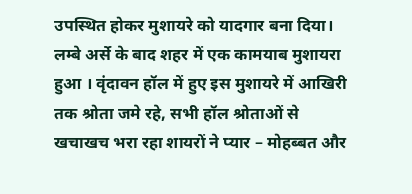उपस्थित होकर मुशायरे को यादगार बना दिया। लम्बे अर्से के बाद शहर में एक कामयाब मुशायरा हुआ । वृंदावन हॉल में हुए इस मुशायरे में आखिरी तक श्रोता जमे रहे, सभी हॉल श्रोताओं से खचाखच भरा रहा शायरों ने प्यार – मोहब्बत और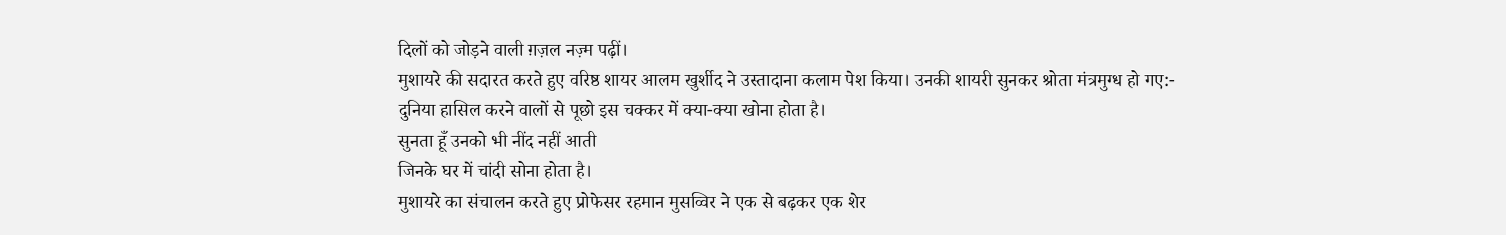दिलों को जोड़ने वाली ग़ज़ल नज़्म पढ़ीं।
मुशायरे की सदारत करते हुए वरिष्ठ शायर आलम खुर्शीद ने उस्तादाना कलाम पेश किया। उनकी शायरी सुनकर श्रोता मंत्रमुग्ध हो गए:-
दुनिया हासिल करने वालों से पूछो इस चक्कर में क्या-क्या खोना होता है।
सुनता हूँ उनको भी नींद नहीं आती
जिनके घर में चांदी सोना होता है।
मुशायरे का संचालन करते हुए प्रोफेसर रहमान मुसव्विर ने एक से बढ़कर एक शेर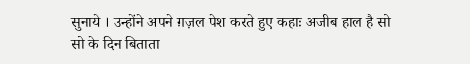सुनाये । उन्होंने अपने ग़ज़ल पेश करते हुए कहाः अजीब हाल है सो सो के दिन बिताता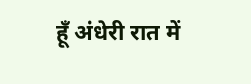हूँ अंधेरी रात में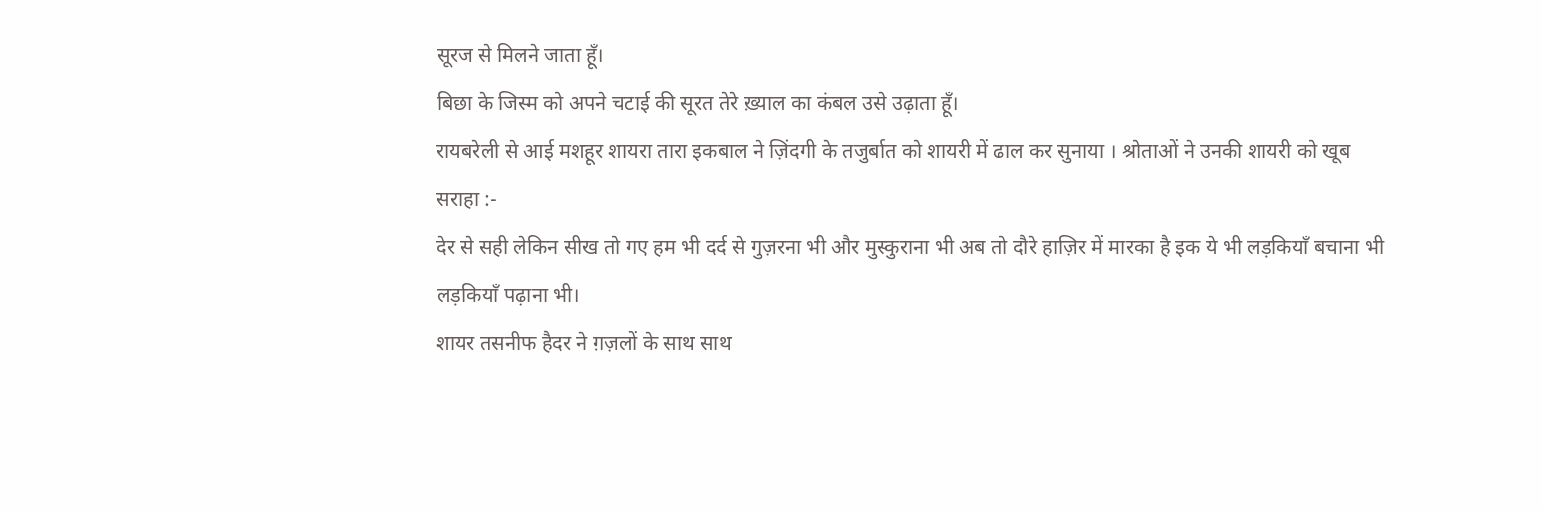सूरज से मिलने जाता हूँ।
बिछा के जिस्म को अपने चटाई की सूरत तेरे ख़्याल का कंबल उसे उढ़ाता हूँ।
रायबरेली से आई मशहूर शायरा तारा इकबाल ने ज़िंदगी के तजुर्बात को शायरी में ढाल कर सुनाया । श्रोताओं ने उनकी शायरी को खूब सराहा :-
देर से सही लेकिन सीख तो गए हम भी दर्द से गुज़रना भी और मुस्कुराना भी अब तो दौरे हाज़िर में मारका है इक ये भी लड़कियाँ बचाना भी लड़कियाँ पढ़ाना भी।
शायर तसनीफ हैदर ने ग़ज़लों के साथ साथ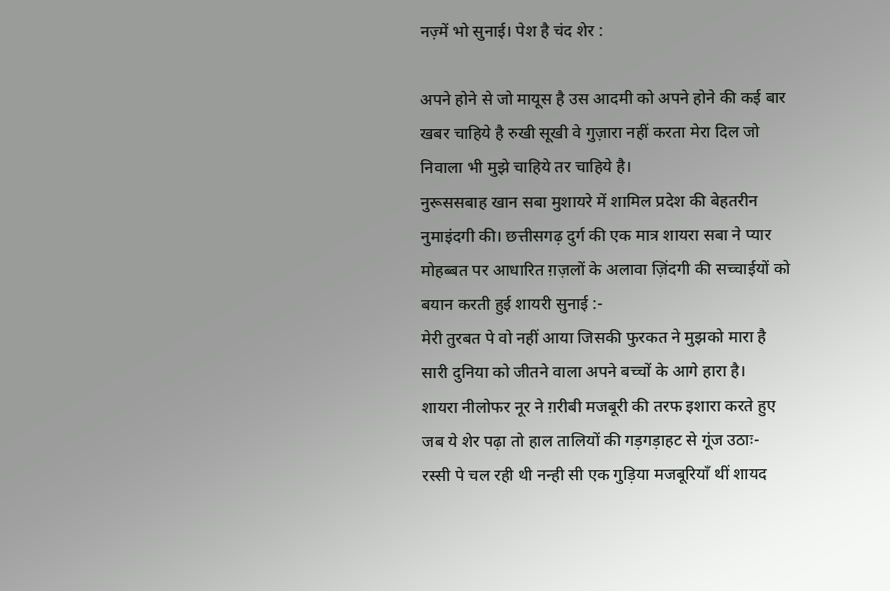नज़्में भो सुनाई। पेश है चंद शेर :

अपने होने से जो मायूस है उस आदमी को अपने होने की कई बार खबर चाहिये है रुखी सूखी वे गुज़ारा नहीं करता मेरा दिल जो निवाला भी मुझे चाहिये तर चाहिये है।
नुरूससबाह खान सबा मुशायरे में शामिल प्रदेश की बेहतरीन नुमाइंदगी की। छत्तीसगढ़ दुर्ग की एक मात्र शायरा सबा ने प्यार मोहब्बत पर आधारित ग़ज़लों के अलावा ज़िंदगी की सच्चाईयों को बयान करती हुई शायरी सुनाई :-
मेरी तुरबत पे वो नहीं आया जिसकी फुरकत ने मुझको मारा है सारी दुनिया को जीतने वाला अपने बच्चों के आगे हारा है।
शायरा नीलोफर नूर ने ग़रीबी मजबूरी की तरफ इशारा करते हुए जब ये शेर पढ़ा तो हाल तालियों की गड़गड़ाहट से गूंज उठाः-
रस्सी पे चल रही थी नन्ही सी एक गुड़िया मजबूरियाँ थीं शायद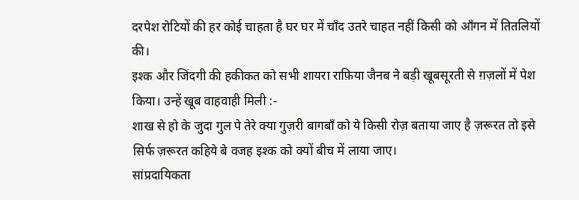दरपेश रोटियों की हर कोई चाहता है घर घर में चाँद उतरे चाहत नहीं किसी को आँगन में तितलियों की।
इश्क और जिंदगी की हकीकत को सभी शायरा राफ़िया जैनब ने बड़ी खूबसूरती से ग़ज़लों में पेश किया। उन्हें खूब वाहवाही मिली :-
शाख से हो के जुदा गुल पे तेरे क्या गुज़री बागबाँ को ये किसी रोज़ बताया जाए है ज़रूरत तो इसे सिर्फ ज़रूरत कहिये बे वजह इश्क को क्यों बीच में लाया जाए।
सांप्रदायिकता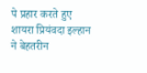पे प्रहार करते हुए शायरा प्रियंवदा इल्हान ने बेहतरीन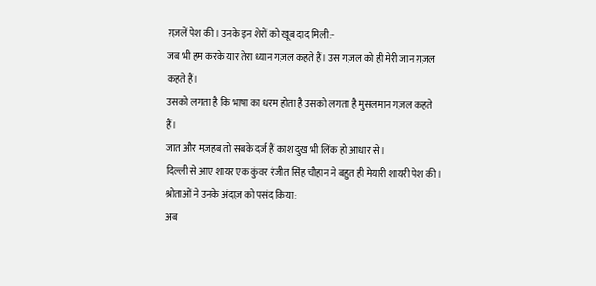ग़ज़लें पेश की। उनके इन शेरों को खूब दाद मिली:-
जब भी हम करके यार तेरा ध्यान गज़ल कहते हैं। उस गज़ल को ही मेरी जान ग़ज़ल कहते हैं।
उसको लगता है कि भाषा का धरम होता है उसको लगता है मुसलमान गज़ल कहते हैं।
जात और मज़हब तो सबके दर्ज हैं काश दुख भी लिंक हो आधार से।
दिल्ली से आए शायर एक कुंवर रंजीत सिंह चौहान ने बहुत ही मेयारी शायरी पेश की। श्रोताओं ने उनके अंदाज़ को पसंद किया:
अब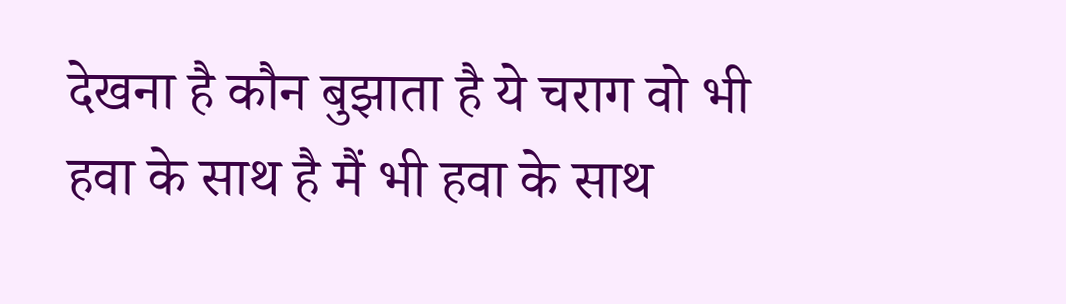देखना है कौन बुझाता है ये चराग वो भी हवा के साथ है मैं भी हवा के साथ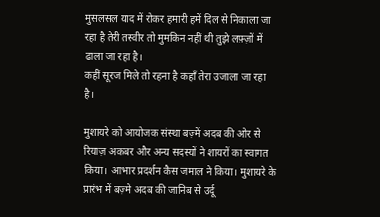मुसलसल याद में रोकर हमारी हमें दिल से निकाला जा रहा है तेरी तस्वीर तो मुमकिन नहीं थी तुझे लफ़्ज़ों में ढाला जा रहा है।
कहीं सूरज मिले तो रहना है कहाँ तेरा उजाला जा रहा है।

मुशायरे को आयोजक संस्था बज़्में अदब की ओर से रियाज़ अकबर और अन्य सदस्यों ने शायरों का स्वागत किया। आभार प्रदर्शन कैस जमाल ने किया। मुशायरे के प्रारंभ में बज़्मे अदब की जानिब से उर्दू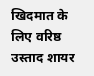खिदमात के लिए वरिष्ठ उस्ताद शायर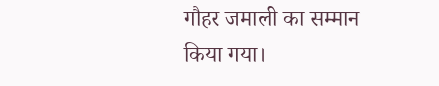गौहर जमाली का सम्मान किया गया।